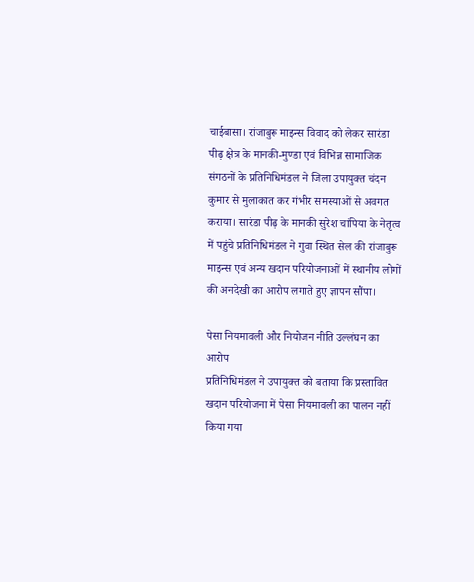चाईबासा। रांजाबुरू माइन्स विवाद को लेकर सारंडा पीढ़ क्षेत्र के मानकी-मुण्डा एवं विभिन्न सामाजिक संगठनों के प्रतिनिधिमंडल ने जिला उपायुक्त चंदन कुमार से मुलाकात कर गंभीर समस्याओं से अवगत कराया। सारंडा पीढ़ के मानकी सुरेश चांपिया के नेतृत्व में पहुंचे प्रतिनिधिमंडल ने गुवा स्थित सेल की रांजाबुरू माइन्स एवं अन्य खदान परियोजनाओं में स्थानीय लोगों की अनदेखी का आरोप लगाते हुए ज्ञापन सौंपा।

पेसा नियमावली और नियोजन नीति उल्लंघन का आरोप
प्रतिनिधिमंडल ने उपायुक्त को बताया कि प्रस्तावित खदान परियोजना में पेसा नियमावली का पालन नहीं किया गया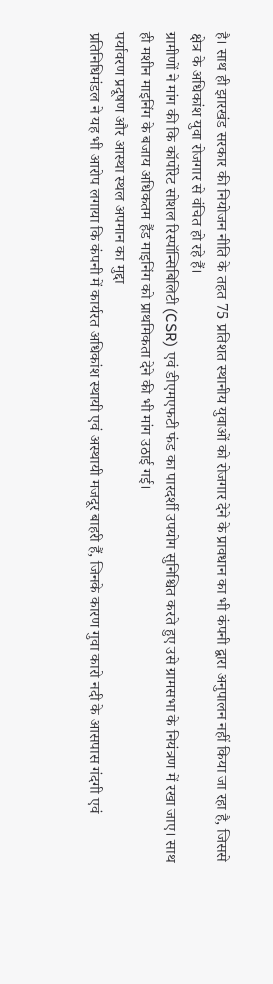है। साथ ही झारखंड सरकार की नियोजन नीति के तहत 75 प्रतिशत स्थानीय युवाओं को रोजगार देने के प्रावधान का भी कंपनी द्वारा अनुपालन नहीं किया जा रहा है, जिससे क्षेत्र के अधिकांश युवा रोजगार से वंचित हो रहे हैं।
ग्रामीणों ने मांग की कि कॉर्पोरेट सोशल रिस्पॉन्सिबिलिटी (CSR) एवं डीएमएफटी फंड का पारदर्शी उपयोग सुनिश्चित करते हुए उसे ग्रामसभा के नियंत्रण में रखा जाए। साथ ही मशीन माइनिंग के बजाय अधिकतम हैंड माइनिंग को प्राथमिकता देने की भी मांग उठाई गई।
पर्यावरण प्रदूषण और आस्था स्थल अपमान का मुद्दा
प्रतिनिधिमंडल ने यह भी आरोप लगाया कि कंपनी में कार्यरत अधिकांश स्थायी एवं अस्थायी मजदूर बाहरी हैं, जिनके कारण गुवा कारो नदी के आसपास गंदगी एवं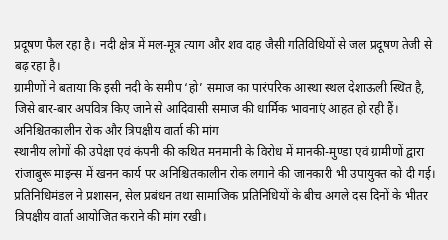प्रदूषण फैल रहा है। नदी क्षेत्र में मल-मूत्र त्याग और शव दाह जैसी गतिविधियों से जल प्रदूषण तेजी से बढ़ रहा है।
ग्रामीणों ने बताया कि इसी नदी के समीप ‘हो’ समाज का पारंपरिक आस्था स्थल देशाऊली स्थित है, जिसे बार-बार अपवित्र किए जाने से आदिवासी समाज की धार्मिक भावनाएं आहत हो रही हैं।
अनिश्चितकालीन रोक और त्रिपक्षीय वार्ता की मांग
स्थानीय लोगों की उपेक्षा एवं कंपनी की कथित मनमानी के विरोध में मानकी-मुण्डा एवं ग्रामीणों द्वारा रांजाबुरू माइन्स में खनन कार्य पर अनिश्चितकालीन रोक लगाने की जानकारी भी उपायुक्त को दी गई। प्रतिनिधिमंडल ने प्रशासन, सेल प्रबंधन तथा सामाजिक प्रतिनिधियों के बीच अगले दस दिनों के भीतर त्रिपक्षीय वार्ता आयोजित कराने की मांग रखी।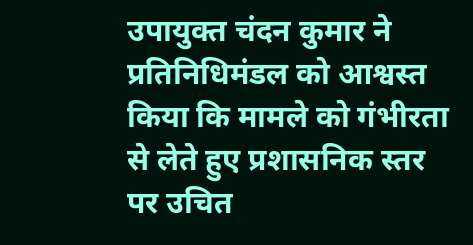उपायुक्त चंदन कुमार ने प्रतिनिधिमंडल को आश्वस्त किया कि मामले को गंभीरता से लेते हुए प्रशासनिक स्तर पर उचित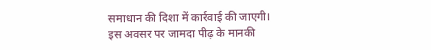समाधान की दिशा में कार्रवाई की जाएगी।
इस अवसर पर जामदा पीढ़ के मानकी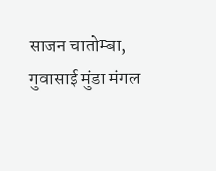साजन चातोम्बा, गुवासाई मुंडा मंगल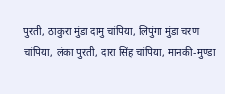पुरती, ठाकुरा मुंडा दामु चांपिया, लिपुंगा मुंडा चरण चांपिया, लंका पुरती, दारा सिंह चांपिया, मानकी-मुण्डा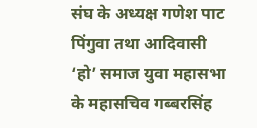संघ के अध्यक्ष गणेश पाट पिंगुवा तथा आदिवासी ‘हो’ समाज युवा महासभा के महासचिव गब्बरसिंह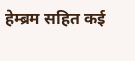हेम्ब्रम सहित कई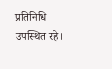प्रतिनिधि उपस्थित रहे।